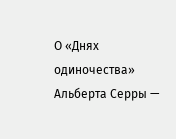О «Днях одиночества» Альберта Серры —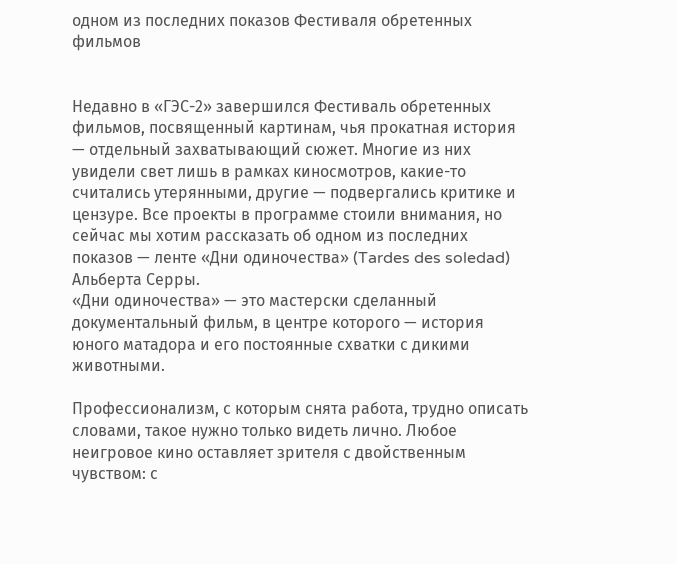одном из последних показов Фестиваля обретенных фильмов


Недавно в «ГЭС-2» завершился Фестиваль обретенных фильмов, посвященный картинам, чья прокатная история — отдельный захватывающий сюжет. Многие из них увидели свет лишь в рамках киносмотров, какие-то считались утерянными, другие — подвергались критике и цензуре. Все проекты в программе стоили внимания, но сейчас мы хотим рассказать об одном из последних показов — ленте «Дни одиночества» (Tardes des soledad) Альберта Серры.
«Дни одиночества» — это мастерски сделанный документальный фильм, в центре которого — история юного матадора и его постоянные схватки с дикими животными.

Профессионализм, с которым снята работа, трудно описать словами, такое нужно только видеть лично. Любое неигровое кино оставляет зрителя с двойственным чувством: с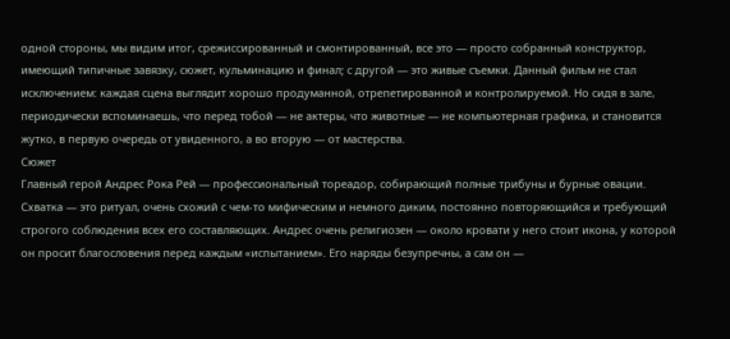одной стороны, мы видим итог, срежиссированный и смонтированный, все это — просто собранный конструктор, имеющий типичные завязку, сюжет, кульминацию и финал; с другой — это живые съемки. Данный фильм не стал исключением: каждая сцена выглядит хорошо продуманной, отрепетированной и контролируемой. Но сидя в зале, периодически вспоминаешь, что перед тобой — не актеры, что животные — не компьютерная графика, и становится жутко, в первую очередь от увиденного, а во вторую — от мастерства.
Сюжет
Главный герой Андрес Рока Рей — профессиональный тореадор, собирающий полные трибуны и бурные овации. Схватка — это ритуал, очень схожий с чем-то мифическим и немного диким, постоянно повторяющийся и требующий строгого соблюдения всех его составляющих. Андрес очень религиозен — около кровати у него стоит икона, у которой он просит благословения перед каждым «испытанием». Его наряды безупречны, а сам он —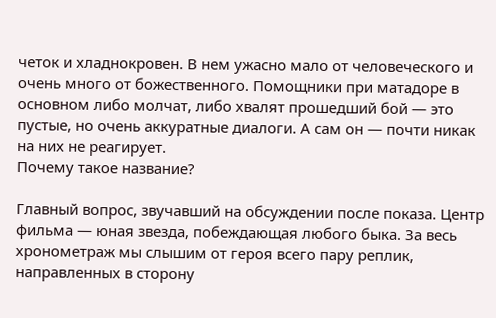четок и хладнокровен. В нем ужасно мало от человеческого и очень много от божественного. Помощники при матадоре в основном либо молчат, либо хвалят прошедший бой — это пустые, но очень аккуратные диалоги. А сам он — почти никак на них не реагирует.
Почему такое название?

Главный вопрос, звучавший на обсуждении после показа. Центр фильма — юная звезда, побеждающая любого быка. За весь хронометраж мы слышим от героя всего пару реплик, направленных в сторону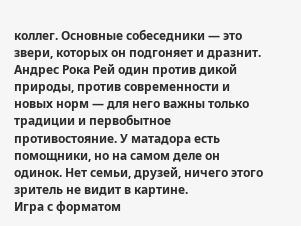коллег. Основные собеседники — это звери, которых он подгоняет и дразнит. Андрес Рока Рей один против дикой природы, против современности и новых норм — для него важны только традиции и первобытное противостояние. У матадора есть помощники, но на самом деле он одинок. Нет семьи, друзей, ничего этого зритель не видит в картине.
Игра с форматом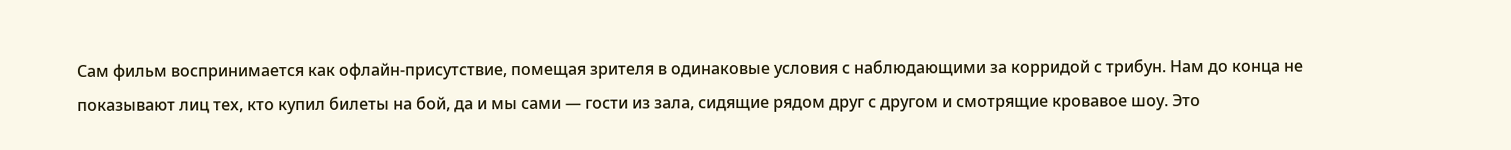Сам фильм воспринимается как офлайн-присутствие, помещая зрителя в одинаковые условия с наблюдающими за корридой с трибун. Нам до конца не показывают лиц тех, кто купил билеты на бой, да и мы сами — гости из зала, сидящие рядом друг с другом и смотрящие кровавое шоу. Это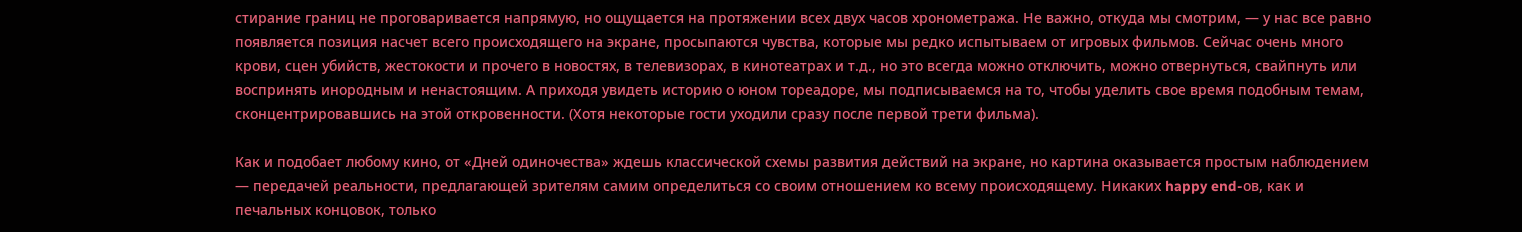стирание границ не проговаривается напрямую, но ощущается на протяжении всех двух часов хронометража. Не важно, откуда мы смотрим, — у нас все равно появляется позиция насчет всего происходящего на экране, просыпаются чувства, которые мы редко испытываем от игровых фильмов. Сейчас очень много крови, сцен убийств, жестокости и прочего в новостях, в телевизорах, в кинотеатрах и т.д., но это всегда можно отключить, можно отвернуться, свайпнуть или воспринять инородным и ненастоящим. А приходя увидеть историю о юном тореадоре, мы подписываемся на то, чтобы уделить свое время подобным темам, сконцентрировавшись на этой откровенности. (Хотя некоторые гости уходили сразу после первой трети фильма).

Как и подобает любому кино, от «Дней одиночества» ждешь классической схемы развития действий на экране, но картина оказывается простым наблюдением — передачей реальности, предлагающей зрителям самим определиться со своим отношением ко всему происходящему. Никаких happy end-ов, как и печальных концовок, только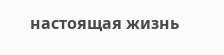настоящая жизнь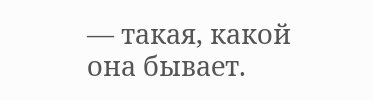— такая, какой она бывает.